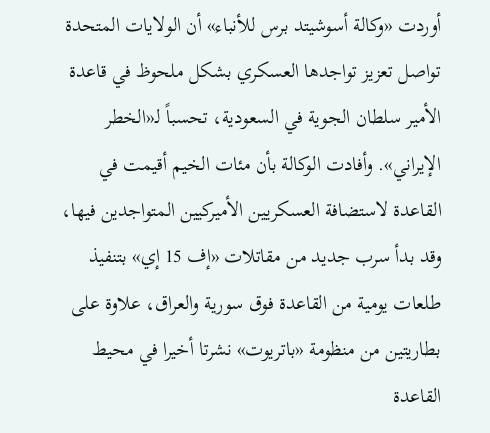أوردت «وكالة أسوشيتد برس للأنباء» أن الولايات المتحدة تواصل تعزيز تواجدها العسكري بشكل ملحوظ في قاعدة الأمير سلطان الجوية في السعودية، تحسباً لـ«الخطر الإيراني». وأفادت الوكالة بأن مئات الخيم أقيمت في القاعدة لاستضافة العسكريين الأميركيين المتواجدين فيها، وقد بدأ سرب جديد من مقاتلات «إف 15 إي» بتنفيذ طلعات يومية من القاعدة فوق سورية والعراق، علاوة على بطاريتين من منظومة «باتريوت» نشرتا أخيرا في محيط القاعدة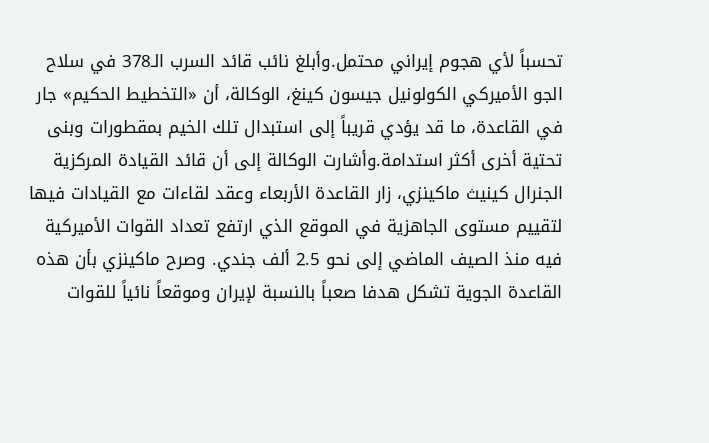تحسباً لأي هجوم إيراني محتمل.وأبلغ نائب قائد السرب الـ378 في سلاح الجو الأميركي الكولونيل جيسون كينغ، الوكالة، أن «التخطيط الحكيم» جار في القاعدة، ما قد يؤدي قريباً إلى استبدال تلك الخيم بمقطورات وبنى تحتية أخرى أكثر استدامة.وأشارت الوكالة إلى أن قائد القيادة المركزية الجنرال كينيث ماكينزي، زار القاعدة الأربعاء وعقد لقاءات مع القيادات فيها لتقييم مستوى الجاهزية في الموقع الذي ارتفع تعداد القوات الأميركية فيه منذ الصيف الماضي إلى نحو 2.5 ألف جندي. وصرح ماكينزي بأن هذه القاعدة الجوية تشكل هدفا صعباً بالنسبة لإيران وموقعاً نائياً للقوات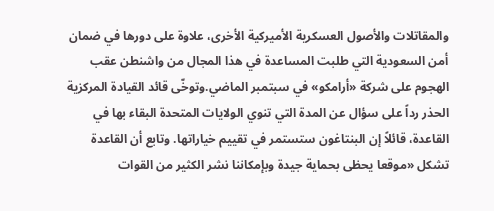والمقاتلات والأصول العسكرية الأميركية الأخرى، علاوة على دورها في ضمان أمن السعودية التي طلبت المساعدة في هذا المجال من واشنطن عقب الهجوم على شركة «أرامكو» في سبتمبر الماضي.وتوخّى قائد القيادة المركزية الحذر رداً على سؤال عن المدة التي تنوي الولايات المتحدة البقاء بها في القاعدة، قائلاً إن البنتاغون ستستمر في تقييم خياراتها. وتابع أن القاعدة تشكل «موقعا يحظى بحماية جيدة وبإمكاننا نشر الكثير من القوات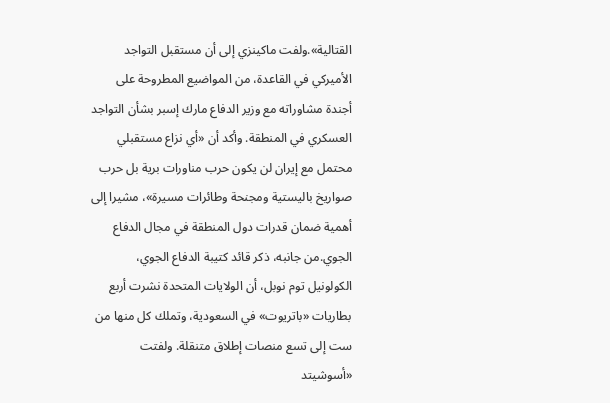القتالية».ولفت ماكينزي إلى أن مستقبل التواجد الأميركي في القاعدة، من المواضيع المطروحة على أجندة مشاوراته مع وزير الدفاع مارك إسبر بشأن التواجد العسكري في المنطقة. وأكد أن «أي نزاع مستقبلي محتمل مع إيران لن يكون حرب مناورات برية بل حرب صواريخ باليستية ومجنحة وطائرات مسيرة»، مشيرا إلى أهمية ضمان قدرات دول المنطقة في مجال الدفاع الجوي.من جانبه، ذكر قائد كتيبة الدفاع الجوي، الكولونيل توم نوبل، أن الولايات المتحدة نشرت أربع بطاريات «باتريوت» في السعودية، وتملك كل منها من ست إلى تسع منصات إطلاق متنقلة. ولفتت «أسوشيتد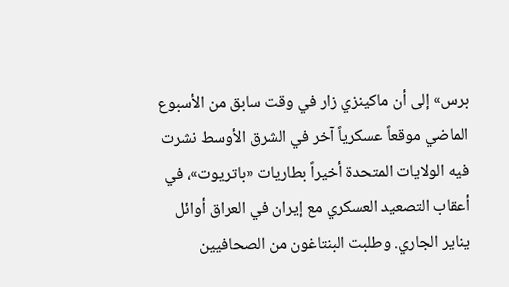برس» إلى أن ماكينزي زار في وقت سابق من الأسبوع الماضي موقعاً عسكرياً آخر في الشرق الأوسط نشرت فيه الولايات المتحدة أخيراً بطاريات «باتريوت»، في أعقاب التصعيد العسكري مع إيران في العراق أوائل يناير الجاري. وطلبت البنتاغون من الصحافيين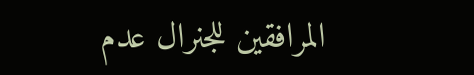المرافقين للجنرال عدم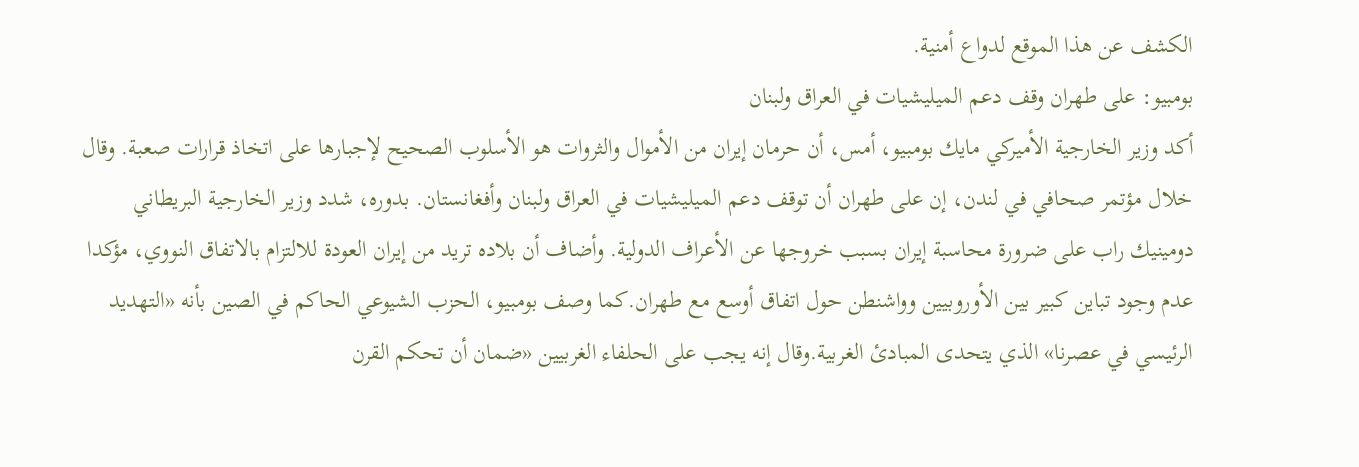الكشف عن هذا الموقع لدواع أمنية.
بومبيو: على طهران وقف دعم الميليشيات في العراق ولبنان
أكد وزير الخارجية الأميركي مايك بومبيو، أمس، أن حرمان إيران من الأموال والثروات هو الأسلوب الصحيح لإجبارها على اتخاذ قرارات صعبة. وقال خلال مؤتمر صحافي في لندن، إن على طهران أن توقف دعم الميليشيات في العراق ولبنان وأفغانستان. بدوره، شدد وزير الخارجية البريطاني دومينيك راب على ضرورة محاسبة إيران بسبب خروجها عن الأعراف الدولية. وأضاف أن بلاده تريد من إيران العودة للالتزام بالاتفاق النووي، مؤكدا عدم وجود تباين كبير بين الأوروبيين وواشنطن حول اتفاق أوسع مع طهران.كما وصف بومبيو، الحزب الشيوعي الحاكم في الصين بأنه «التهديد الرئيسي في عصرنا» الذي يتحدى المبادئ الغربية.وقال إنه يجب على الحلفاء الغربيين «ضمان أن تحكم القرن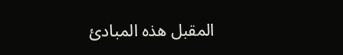المقبل هذه المبادئ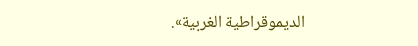الديموقراطية الغربية».